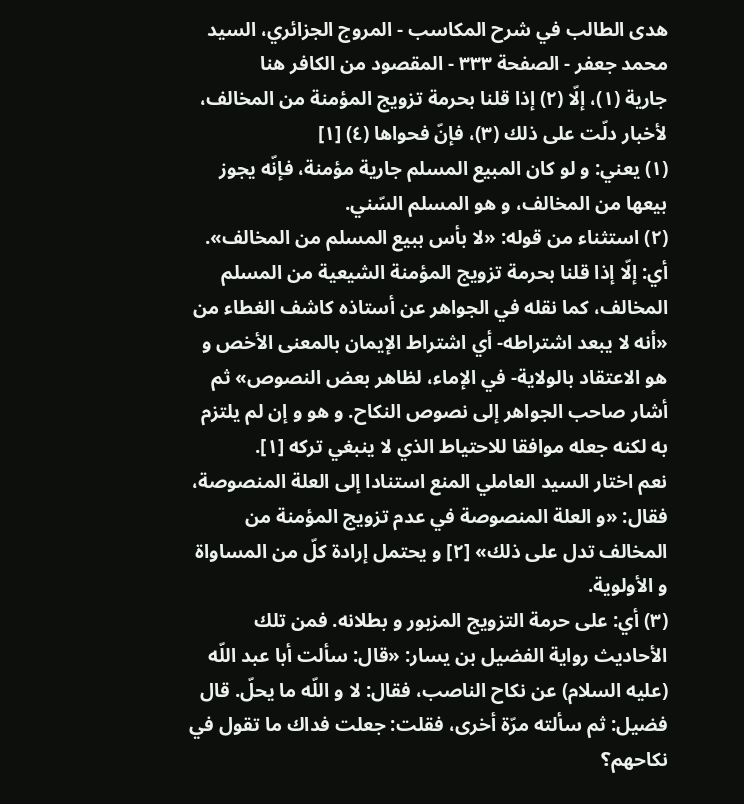هدى الطالب في شرح المكاسب - المروج الجزائري، السيد محمد جعفر - الصفحة ٣٣٣ - المقصود من الكافر هنا
جارية (١)، إلّا (٢) إذا قلنا بحرمة تزويج المؤمنة من المخالف، لأخبار دلّت على ذلك (٣)، فإنّ فحواها (٤) [١]
(١) يعني: و لو كان المبيع المسلم جارية مؤمنة، فإنّه يجوز بيعها من المخالف، و هو المسلم السّني.
(٢) استثناء من قوله: «لا بأس ببيع المسلم من المخالف». أي: إلّا إذا قلنا بحرمة تزويج المؤمنة الشيعية من المسلم المخالف، كما نقله في الجواهر عن أستاذه كاشف الغطاء من «أنه لا يبعد اشتراطه- أي اشتراط الإيمان بالمعنى الأخص و هو الاعتقاد بالولاية- في الإماء، لظاهر بعض النصوص» ثم أشار صاحب الجواهر إلى نصوص النكاح. و هو و إن لم يلتزم به لكنه جعله موافقا للاحتياط الذي لا ينبغي تركه [١].
نعم اختار السيد العاملي المنع استنادا إلى العلة المنصوصة، فقال: «و العلة المنصوصة في عدم تزويج المؤمنة من المخالف تدل على ذلك» [٢] و يحتمل إرادة كلّ من المساواة و الأولوية.
(٣) أي: على حرمة التزويج المزبور و بطلانه. فمن تلك الأحاديث رواية الفضيل بن يسار: «قال: سألت أبا عبد اللّه (عليه السلام) عن نكاح الناصب، فقال: لا و اللّه ما يحلّ. قال فضيل: ثم سألته مرّة أخرى، فقلت: جعلت فداك ما تقول في نكاحهم؟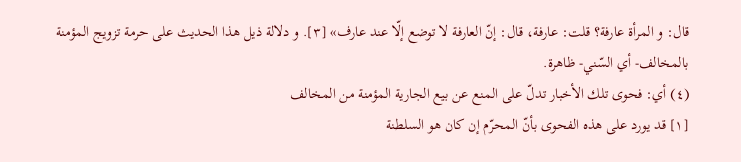قال: و المرأة عارفة؟ قلت: عارفة، قال: إنّ العارفة لا توضع إلّا عند عارف» [٣]. و دلالة ذيل هذا الحديث على حرمة تزويج المؤمنة بالمخالف- أي السّني- ظاهرة.
(٤) أي: فحوى تلك الأخبار تدلّ على المنع عن بيع الجارية المؤمنة من المخالف
[١] قد يورد على هذه الفحوى بأنّ المحرّم إن كان هو السلطنة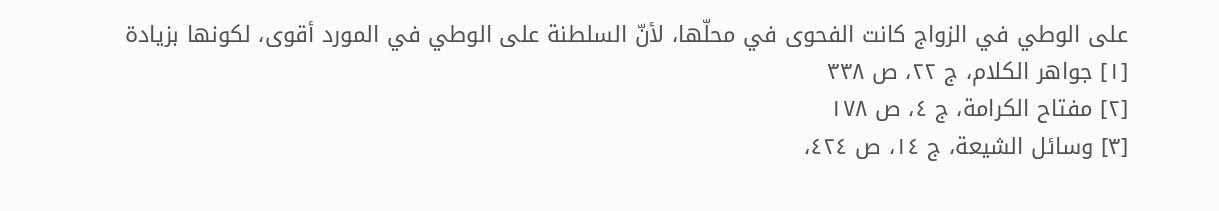على الوطي في الزواج كانت الفحوى في محلّها، لأنّ السلطنة على الوطي في المورد أقوى، لكونها بزيادة
[١] جواهر الكلام، ج ٢٢، ص ٣٣٨
[٢] مفتاح الكرامة، ج ٤، ص ١٧٨
[٣] وسائل الشيعة، ج ١٤، ص ٤٢٤،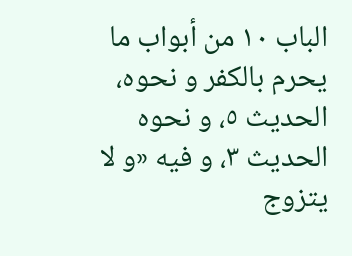الباب ١٠ من أبواب ما يحرم بالكفر و نحوه، الحديث ٥، و نحوه الحديث ٣، و فيه «و لا يتزوج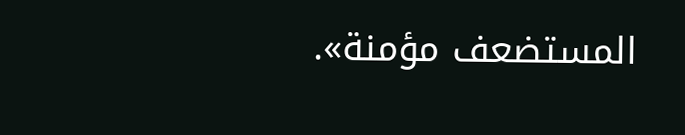المستضعف مؤمنة».